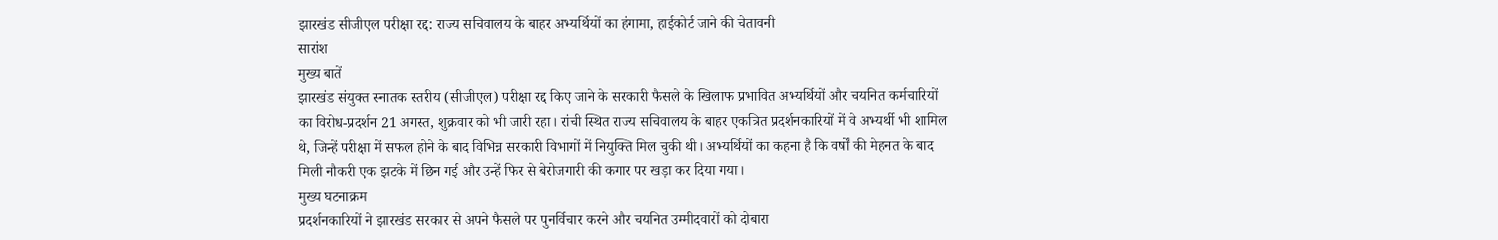झारखंड सीजीएल परीक्षा रद्द: राज्य सचिवालय के बाहर अभ्यर्थियों का हंगामा, हाईकोर्ट जाने की चेतावनी
सारांश
मुख्य बातें
झारखंड संयुक्त स्नातक स्तरीय (सीजीएल) परीक्षा रद्द किए जाने के सरकारी फैसले के खिलाफ प्रभावित अभ्यर्थियों और चयनित कर्मचारियों का विरोध-प्रदर्शन 21 अगस्त, शुक्रवार को भी जारी रहा। रांची स्थित राज्य सचिवालय के बाहर एकत्रित प्रदर्शनकारियों में वे अभ्यर्थी भी शामिल थे, जिन्हें परीक्षा में सफल होने के बाद विभिन्न सरकारी विभागों में नियुक्ति मिल चुकी थी। अभ्यर्थियों का कहना है कि वर्षों की मेहनत के बाद मिली नौकरी एक झटके में छिन गई और उन्हें फिर से बेरोजगारी की कगार पर खड़ा कर दिया गया।
मुख्य घटनाक्रम
प्रदर्शनकारियों ने झारखंड सरकार से अपने फैसले पर पुनर्विचार करने और चयनित उम्मीदवारों को दोबारा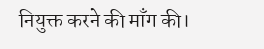नियुक्त करने की माँग की।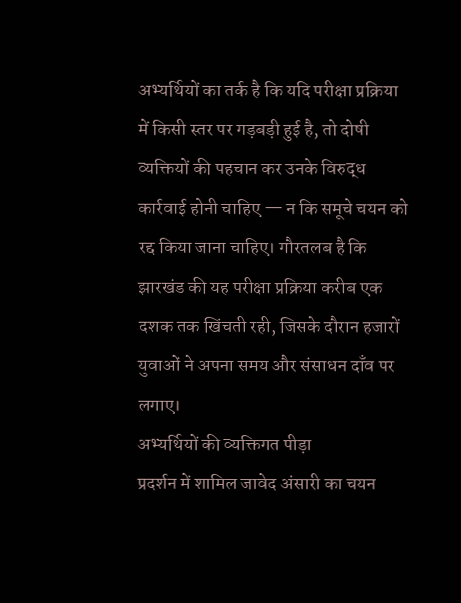अभ्यर्थियों का तर्क है कि यदि परीक्षा प्रक्रिया में किसी स्तर पर गड़बड़ी हुई है, तो दोषी व्यक्तियों की पहचान कर उनके विरुद्ध कार्रवाई होनी चाहिए — न कि समूचे चयन को रद्द किया जाना चाहिए। गौरतलब है कि झारखंड की यह परीक्षा प्रक्रिया करीब एक दशक तक खिंचती रही, जिसके दौरान हजारों युवाओं ने अपना समय और संसाधन दाँव पर लगाए।
अभ्यर्थियों की व्यक्तिगत पीड़ा
प्रदर्शन में शामिल जावेद अंसारी का चयन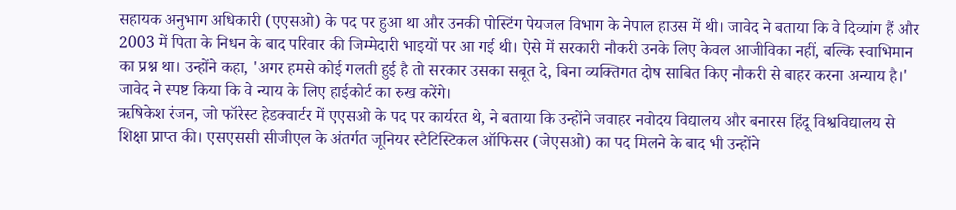सहायक अनुभाग अधिकारी (एएसओ) के पद पर हुआ था और उनकी पोस्टिंग पेयजल विभाग के नेपाल हाउस में थी। जावेद ने बताया कि वे दिव्यांग हैं और 2003 में पिता के निधन के बाद परिवार की जिम्मेदारी भाइयों पर आ गई थी। ऐसे में सरकारी नौकरी उनके लिए केवल आजीविका नहीं, बल्कि स्वाभिमान का प्रश्न था। उन्होंने कहा, 'अगर हमसे कोई गलती हुई है तो सरकार उसका सबूत दे, बिना व्यक्तिगत दोष साबित किए नौकरी से बाहर करना अन्याय है।' जावेद ने स्पष्ट किया कि वे न्याय के लिए हाईकोर्ट का रुख करेंगे।
ऋषिकेश रंजन, जो फॉरेस्ट हेडक्वार्टर में एएसओ के पद पर कार्यरत थे, ने बताया कि उन्होंने जवाहर नवोदय विद्यालय और बनारस हिंदू विश्वविद्यालय से शिक्षा प्राप्त की। एसएससी सीजीएल के अंतर्गत जूनियर स्टैटिस्टिकल ऑफिसर (जेएसओ) का पद मिलने के बाद भी उन्होंने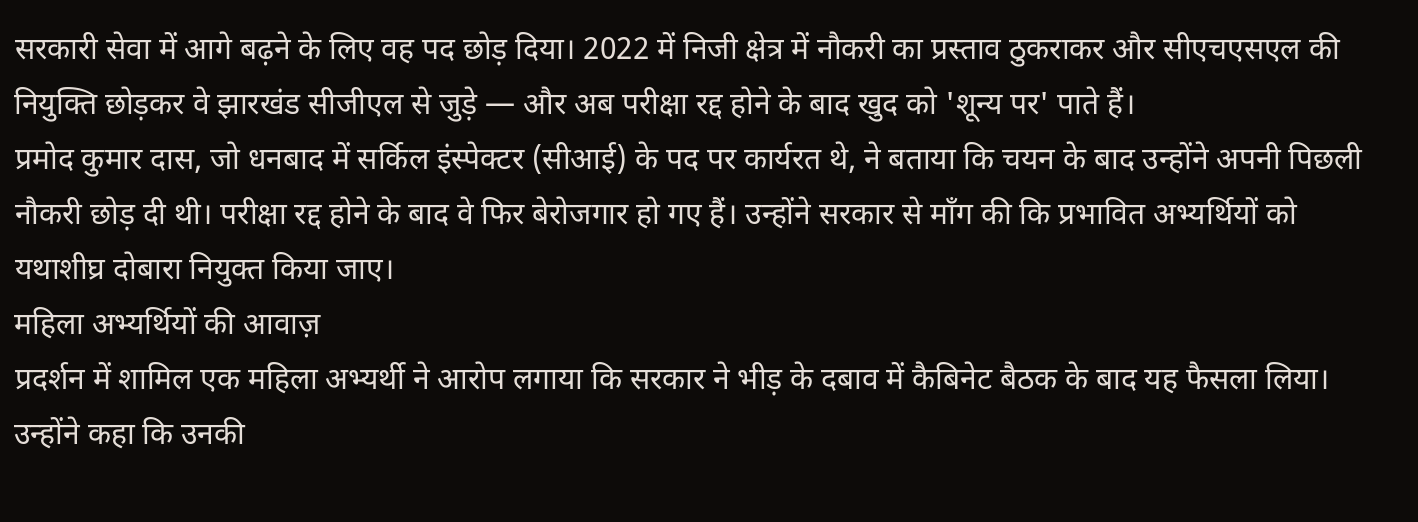सरकारी सेवा में आगे बढ़ने के लिए वह पद छोड़ दिया। 2022 में निजी क्षेत्र में नौकरी का प्रस्ताव ठुकराकर और सीएचएसएल की नियुक्ति छोड़कर वे झारखंड सीजीएल से जुड़े — और अब परीक्षा रद्द होने के बाद खुद को 'शून्य पर' पाते हैं।
प्रमोद कुमार दास, जो धनबाद में सर्किल इंस्पेक्टर (सीआई) के पद पर कार्यरत थे, ने बताया कि चयन के बाद उन्होंने अपनी पिछली नौकरी छोड़ दी थी। परीक्षा रद्द होने के बाद वे फिर बेरोजगार हो गए हैं। उन्होंने सरकार से माँग की कि प्रभावित अभ्यर्थियों को यथाशीघ्र दोबारा नियुक्त किया जाए।
महिला अभ्यर्थियों की आवाज़
प्रदर्शन में शामिल एक महिला अभ्यर्थी ने आरोप लगाया कि सरकार ने भीड़ के दबाव में कैबिनेट बैठक के बाद यह फैसला लिया। उन्होंने कहा कि उनकी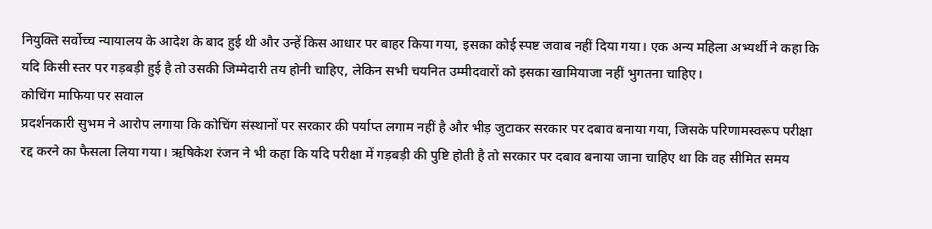नियुक्ति सर्वोच्च न्यायालय के आदेश के बाद हुई थी और उन्हें किस आधार पर बाहर किया गया, इसका कोई स्पष्ट जवाब नहीं दिया गया। एक अन्य महिला अभ्यर्थी ने कहा कि यदि किसी स्तर पर गड़बड़ी हुई है तो उसकी जिम्मेदारी तय होनी चाहिए, लेकिन सभी चयनित उम्मीदवारों को इसका खामियाजा नहीं भुगतना चाहिए।
कोचिंग माफिया पर सवाल
प्रदर्शनकारी सुभम ने आरोप लगाया कि कोचिंग संस्थानों पर सरकार की पर्याप्त लगाम नहीं है और भीड़ जुटाकर सरकार पर दबाव बनाया गया, जिसके परिणामस्वरूप परीक्षा रद्द करने का फैसला लिया गया। ऋषिकेश रंजन ने भी कहा कि यदि परीक्षा में गड़बड़ी की पुष्टि होती है तो सरकार पर दबाव बनाया जाना चाहिए था कि वह सीमित समय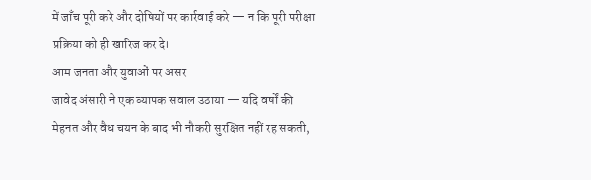में जाँच पूरी करे और दोषियों पर कार्रवाई करे — न कि पूरी परीक्षा प्रक्रिया को ही खारिज कर दे।
आम जनता और युवाओं पर असर
जावेद अंसारी ने एक व्यापक सवाल उठाया — यदि वर्षों की मेहनत और वैध चयन के बाद भी नौकरी सुरक्षित नहीं रह सकती,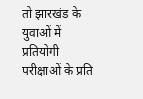तो झारखंड के युवाओं में प्रतियोगी परीक्षाओं के प्रति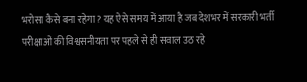भरोसा कैसे बना रहेगा? यह ऐसे समय में आया है जब देशभर में सरकारी भर्ती परीक्षाओं की विश्वसनीयता पर पहले से ही सवाल उठ रहे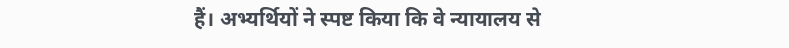हैं। अभ्यर्थियों ने स्पष्ट किया कि वे न्यायालय से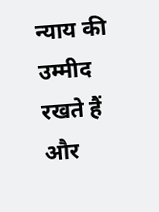न्याय की उम्मीद रखते हैं और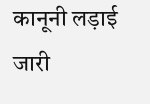कानूनी लड़ाई जारी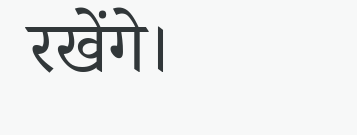रखेंगे।